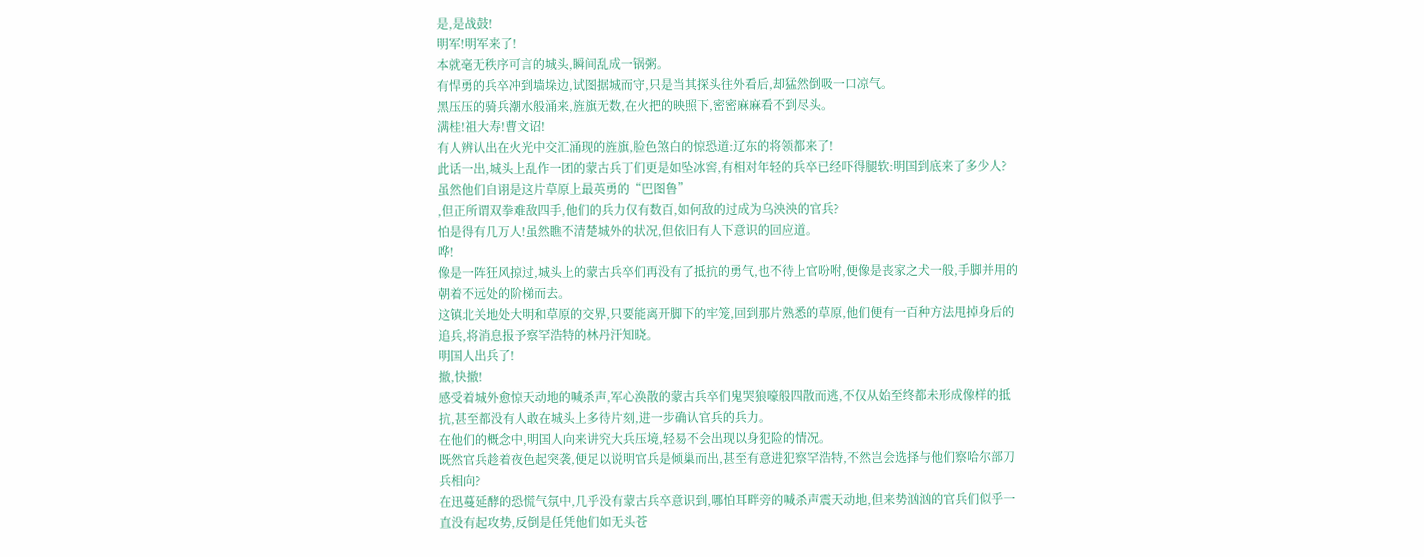是,是战鼓!
明军!明军来了!
本就毫无秩序可言的城头,瞬间乱成一锅粥。
有悍勇的兵卒冲到墙垛边,试图据城而守,只是当其探头往外看后,却猛然倒吸一口凉气。
黑压压的骑兵潮水般涌来,旌旗无数,在火把的映照下,密密麻麻看不到尽头。
满桂!祖大寿!曹文诏!
有人辨认出在火光中交汇涌现的旌旗,脸色煞白的惊恐道:辽东的将领都来了!
此话一出,城头上乱作一团的蒙古兵丁们更是如坠冰窖,有相对年轻的兵卒已经吓得腿软:明国到底来了多少人?
虽然他们自诩是这片草原上最英勇的“巴图鲁”
,但正所谓双拳难敌四手,他们的兵力仅有数百,如何敌的过成为乌泱泱的官兵?
怕是得有几万人!虽然瞧不清楚城外的状况,但依旧有人下意识的回应道。
哗!
像是一阵狂风掠过,城头上的蒙古兵卒们再没有了抵抗的勇气,也不待上官吩咐,便像是丧家之犬一般,手脚并用的朝着不远处的阶梯而去。
这镇北关地处大明和草原的交界,只要能离开脚下的牢笼,回到那片熟悉的草原,他们便有一百种方法甩掉身后的追兵,将消息报予察罕浩特的林丹汗知晓。
明国人出兵了!
撤,快撤!
感受着城外愈惊天动地的喊杀声,军心涣散的蒙古兵卒们鬼哭狼嚎般四散而逃,不仅从始至终都未形成像样的抵抗,甚至都没有人敢在城头上多待片刻,进一步确认官兵的兵力。
在他们的概念中,明国人向来讲究大兵压境,轻易不会出现以身犯险的情况。
既然官兵趁着夜色起突袭,便足以说明官兵是倾巢而出,甚至有意进犯察罕浩特,不然岂会选择与他们察哈尔部刀兵相向?
在迅蔓延酵的恐慌气氛中,几乎没有蒙古兵卒意识到,哪怕耳畔旁的喊杀声震天动地,但来势汹汹的官兵们似乎一直没有起攻势,反倒是任凭他们如无头苍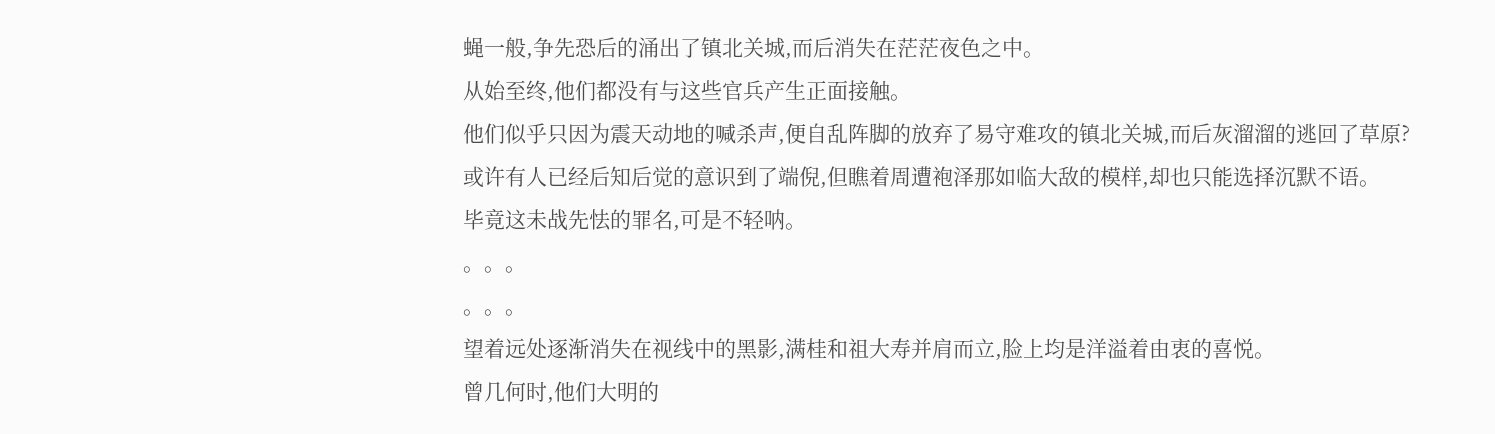蝇一般,争先恐后的涌出了镇北关城,而后消失在茫茫夜色之中。
从始至终,他们都没有与这些官兵产生正面接触。
他们似乎只因为震天动地的喊杀声,便自乱阵脚的放弃了易守难攻的镇北关城,而后灰溜溜的逃回了草原?
或许有人已经后知后觉的意识到了端倪,但瞧着周遭袍泽那如临大敌的模样,却也只能选择沉默不语。
毕竟这未战先怯的罪名,可是不轻呐。
。。。
。。。
望着远处逐渐消失在视线中的黑影,满桂和祖大寿并肩而立,脸上均是洋溢着由衷的喜悦。
曾几何时,他们大明的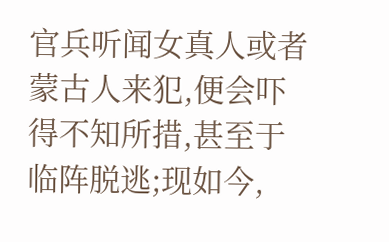官兵听闻女真人或者蒙古人来犯,便会吓得不知所措,甚至于临阵脱逃;现如今,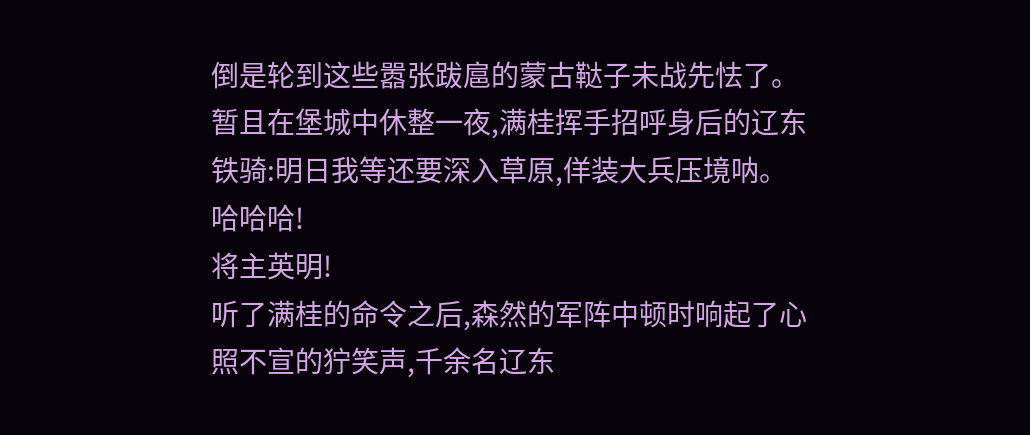倒是轮到这些嚣张跋扈的蒙古鞑子未战先怯了。
暂且在堡城中休整一夜,满桂挥手招呼身后的辽东铁骑:明日我等还要深入草原,佯装大兵压境呐。
哈哈哈!
将主英明!
听了满桂的命令之后,森然的军阵中顿时响起了心照不宣的狞笑声,千余名辽东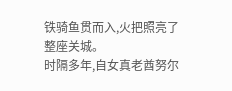铁骑鱼贯而入,火把照亮了整座关城。
时隔多年,自女真老酋努尔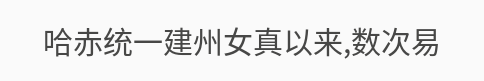哈赤统一建州女真以来,数次易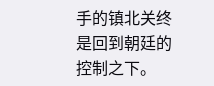手的镇北关终是回到朝廷的控制之下。